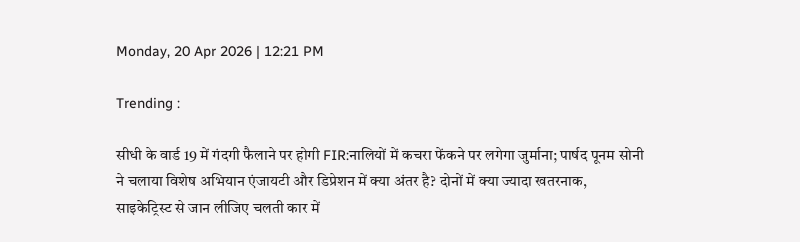Monday, 20 Apr 2026 | 12:21 PM

Trending :

सीधी के वार्ड 19 में गंदगी फैलाने पर होगी FIR:नालियों में कचरा फेंकने पर लगेगा जुर्माना; पार्षद पूनम सोनी ने चलाया विशेष अभियान एंजायटी और डिप्रेशन में क्या अंतर है? दोनों में क्या ज्यादा खतरनाक, साइकेट्रिस्ट से जान लीजिए चलती कार में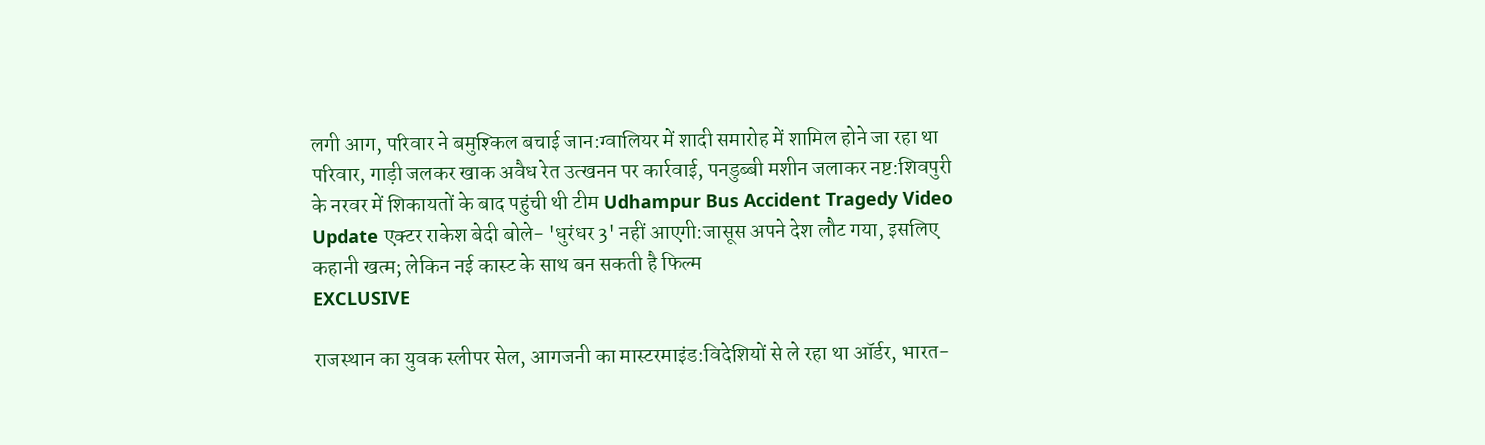लगी आग, परिवार ने बमुश्किल बचाई जान:ग्वालियर में शादी समारोह में शामिल होने जा रहा था परिवार, गाड़ी जलकर खाक अवैध रेत उत्खनन पर कार्रवाई, पनडुब्बी मशीन जलाकर नष्ट:शिवपुरी के नरवर में शिकायतों के बाद पहुंची थी टीम Udhampur Bus Accident Tragedy Video Update एक्टर राकेश बेदी बोले- 'धुरंधर 3' नहीं आएगी:जासूस अपने देश लौट गया, इसलिए कहानी खत्म; लेकिन नई कास्ट के साथ बन सकती है फिल्म
EXCLUSIVE

राजस्थान का युवक स्लीपर सेल, आगजनी का मास्टरमाइंड:विदेशियों से ले रहा था ऑर्डर, भारत-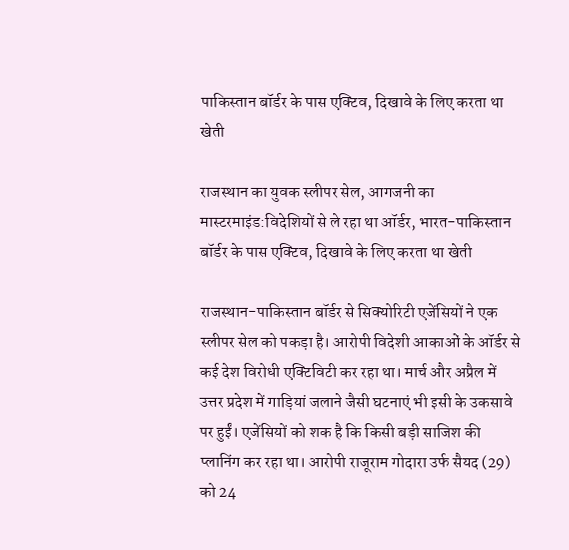पाकिस्तान बॉर्डर के पास एक्टिव, दिखावे के लिए करता था खेती

राजस्थान का युवक स्लीपर सेल, आगजनी का मास्टरमाइंड:विदेशियों से ले रहा था ऑर्डर, भारत-पाकिस्तान बॉर्डर के पास एक्टिव, दिखावे के लिए करता था खेती

राजस्थान-पाकिस्तान बॉर्डर से सिक्योरिटी एजेंसियों ने एक स्लीपर सेल को पकड़ा है। आरोपी विदेशी आकाओं के ऑर्डर से कई देश विरोधी एक्टिविटी कर रहा था। मार्च और अप्रैल में उत्तर प्रदेश में गाड़ियां जलाने जैसी घटनाएं भी इसी के उकसावे पर हुईं। एजेंसियों को शक है कि किसी बड़ी साजिश की प्लानिंग कर रहा था। आरोपी राजूराम गोदारा उर्फ सैयद (29) को 24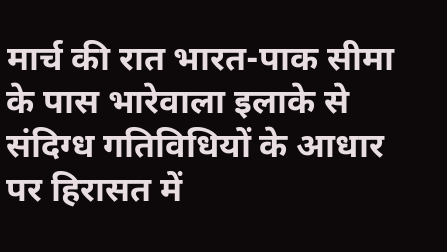मार्च की रात भारत-पाक सीमा के पास भारेवाला इलाके से संदिग्ध गतिविधियों के आधार पर हिरासत में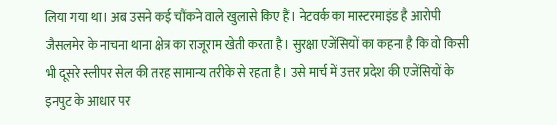लिया गया था। अब उसने कई चौंकने वाले खुलासे किए हैं। नेटवर्क का मास्टरमाइंड है आरोपी जैसलमेर के नाचना थाना क्षेत्र का राजूराम खेती करता है। सुरक्षा एजेंसियों का कहना है कि वो किसी भी दूसरे स्लीपर सेल की तरह सामान्य तरीके से रहता है। उसे मार्च में उत्तर प्रदेश की एजेंसियों के इनपुट के आधार पर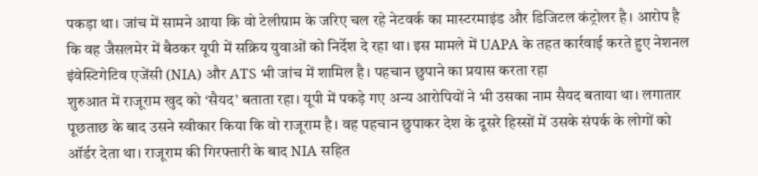पकड़ा था। जांच में सामने आया कि वो टेलीग्राम के जरिए चल रहे नेटवर्क का मास्टरमाइंड और डिजिटल कंट्रोलर है। आरोप है कि वह जैसलमेर में बैठकर यूपी में सक्रिय युवाओं को निर्देश दे रहा था। इस मामले में UAPA के तहत कार्रवाई करते हुए नेशनल इंवेस्टिगेटिव एजेंसी (NIA) और ATS भी जांच में शामिल है। पहचान छुपाने का प्रयास करता रहा
शुरुआत में राजूराम खुद को ‘सैयद’ बताता रहा। यूपी में पकड़े गए अन्य आरोपियों ने भी उसका नाम सैयद बताया था। लगातार पूछताछ के बाद उसने स्वीकार किया कि वो राजूराम है। वह पहचान छुपाकर देश के दूसरे हिस्सों में उसके संपर्क के लोगों को ऑर्डर देता था। राजूराम की गिरफ्तारी के बाद NIA सहित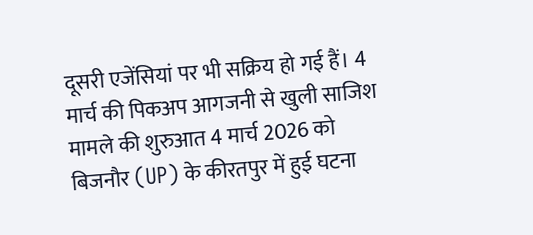दूसरी एजेंसियां पर भी सक्रिय हो गई हैं। 4 मार्च की पिकअप आगजनी से खुली साजिश
मामले की शुरुआत 4 मार्च 2026 को बिजनौर (UP) के कीरतपुर में हुई घटना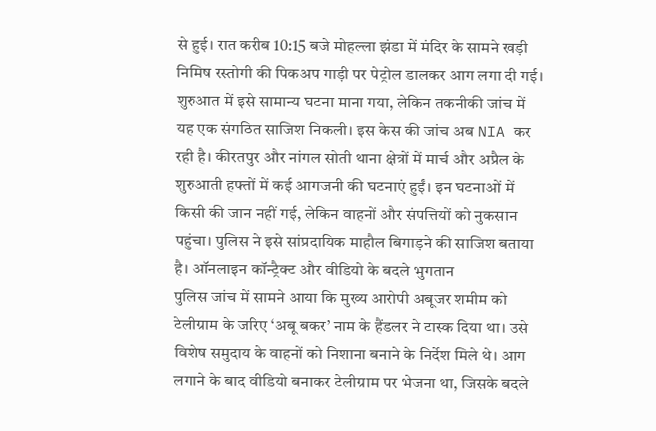से हुई। रात करीब 10:15 बजे मोहल्ला झंडा में मंदिर के सामने खड़ी निमिष रस्तोगी की पिकअप गाड़ी पर पेट्रोल डालकर आग लगा दी गई। शुरुआत में इसे सामान्य घटना माना गया, लेकिन तकनीकी जांच में यह एक संगठित साजिश निकली। इस केस की जांच अब NIA कर रही है। कीरतपुर और नांगल सोती थाना क्षेत्रों में मार्च और अप्रैल के शुरुआती हफ्तों में कई आगजनी की घटनाएं हुईं। इन घटनाओं में किसी की जान नहीं गई, लेकिन वाहनों और संपत्तियों को नुकसान पहुंचा। पुलिस ने इसे सांप्रदायिक माहौल बिगाड़ने की साजिश बताया है। ऑनलाइन कॉन्ट्रैक्ट और वीडियो के बदले भुगतान
पुलिस जांच में सामने आया कि मुख्य आरोपी अबूजर शमीम को टेलीग्राम के जरिए ‘अबू बकर’ नाम के हैंडलर ने टास्क दिया था। उसे विशेष समुदाय के वाहनों को निशाना बनाने के निर्देश मिले थे। आग लगाने के बाद वीडियो बनाकर टेलीग्राम पर भेजना था, जिसके बदले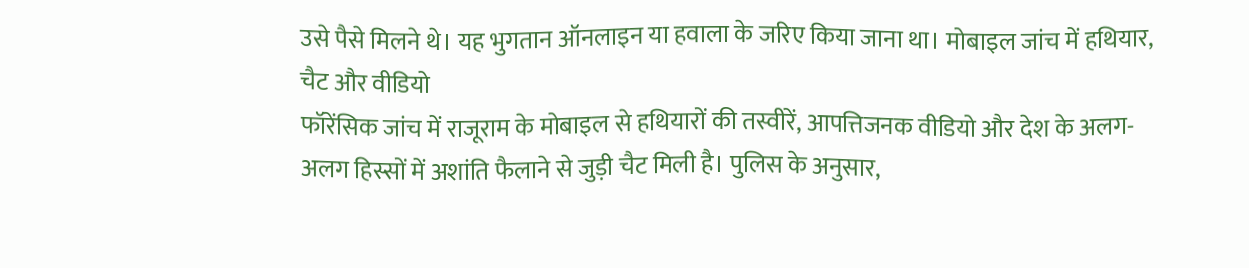उसे पैसे मिलने थे। यह भुगतान ऑनलाइन या हवाला के जरिए किया जाना था। मोबाइल जांच में हथियार, चैट और वीडियो
फॉरेंसिक जांच में राजूराम के मोबाइल से हथियारों की तस्वीरें, आपत्तिजनक वीडियो और देश के अलग-अलग हिस्सों में अशांति फैलाने से जुड़ी चैट मिली है। पुलिस के अनुसार,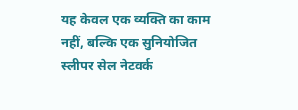यह केवल एक व्यक्ति का काम नहीं, बल्कि एक सुनियोजित स्लीपर सेल नेटवर्क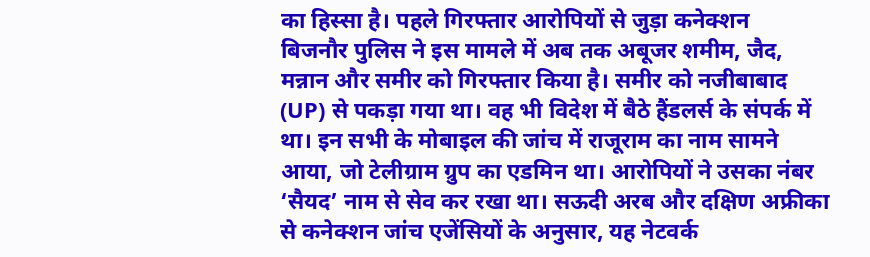का हिस्सा है। पहले गिरफ्तार आरोपियों से जुड़ा कनेक्शन
बिजनौर पुलिस ने इस मामले में अब तक अबूजर शमीम, जैद, मन्नान और समीर को गिरफ्तार किया है। समीर को नजीबाबाद (UP) से पकड़ा गया था। वह भी विदेश में बैठे हैंडलर्स के संपर्क में था। इन सभी के मोबाइल की जांच में राजूराम का नाम सामने आया, जो टेलीग्राम ग्रुप का एडमिन था। आरोपियों ने उसका नंबर ‘सैयद’ नाम से सेव कर रखा था। सऊदी अरब और दक्षिण अफ्रीका से कनेक्शन जांच एजेंसियों के अनुसार, यह नेटवर्क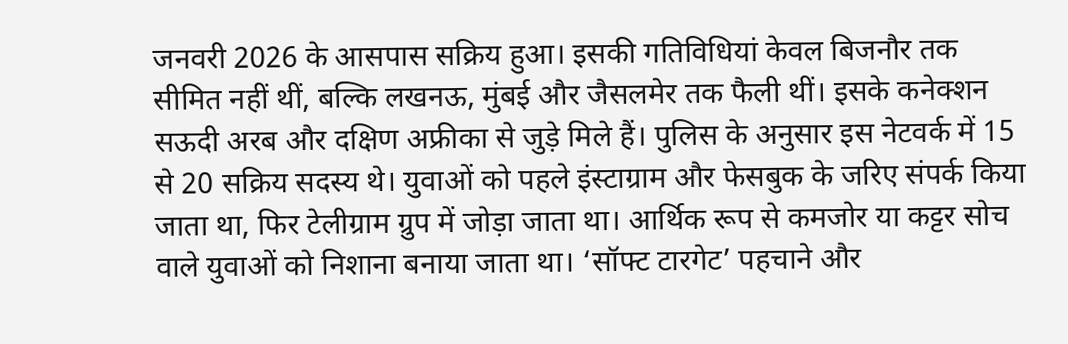जनवरी 2026 के आसपास सक्रिय हुआ। इसकी गतिविधियां केवल बिजनौर तक सीमित नहीं थीं, बल्कि लखनऊ, मुंबई और जैसलमेर तक फैली थीं। इसके कनेक्शन सऊदी अरब और दक्षिण अफ्रीका से जुड़े मिले हैं। पुलिस के अनुसार इस नेटवर्क में 15 से 20 सक्रिय सदस्य थे। युवाओं को पहले इंस्टाग्राम और फेसबुक के जरिए संपर्क किया जाता था, फिर टेलीग्राम ग्रुप में जोड़ा जाता था। आर्थिक रूप से कमजोर या कट्टर सोच वाले युवाओं को निशाना बनाया जाता था। ‘सॉफ्ट टारगेट’ पहचाने और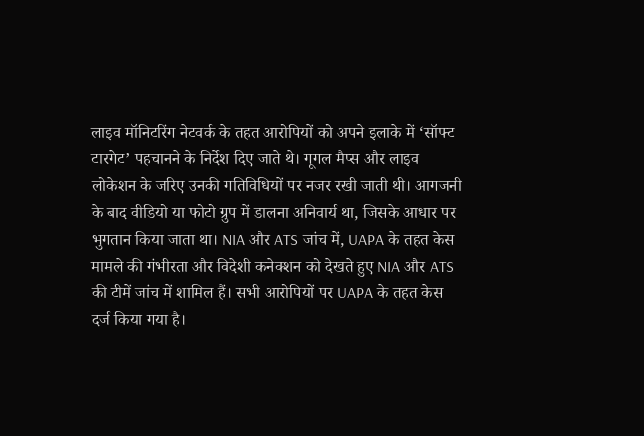लाइव मॉनिटरिंग नेटवर्क के तहत आरोपियों को अपने इलाके में ‘सॉफ्ट टारगेट’ पहचानने के निर्देश दिए जाते थे। गूगल मैप्स और लाइव लोकेशन के जरिए उनकी गतिविधियों पर नजर रखी जाती थी। आगजनी के बाद वीडियो या फोटो ग्रुप में डालना अनिवार्य था, जिसके आधार पर भुगतान किया जाता था। NIA और ATS जांच में, UAPA के तहत केस
मामले की गंभीरता और विदेशी कनेक्शन को देखते हुए NIA और ATS की टीमें जांच में शामिल हैं। सभी आरोपियों पर UAPA के तहत केस दर्ज किया गया है।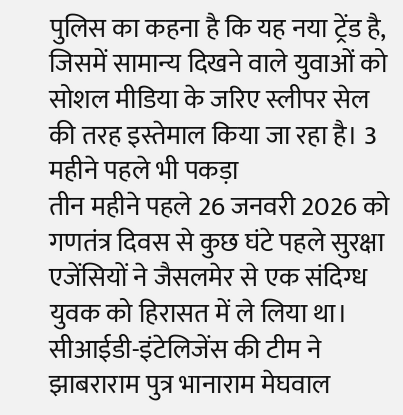पुलिस का कहना है कि यह नया ट्रेंड है, जिसमें सामान्य दिखने वाले युवाओं को सोशल मीडिया के जरिए स्लीपर सेल की तरह इस्तेमाल किया जा रहा है। 3 महीने पहले भी पकड़ा
तीन महीने पहले 26 जनवरी 2026 को गणतंत्र दिवस से कुछ घंटे पहले सुरक्षा एजेंसियों ने जैसलमेर से एक संदिग्ध युवक को हिरासत में ले लिया था। सीआईडी-इंटेलिजेंस की टीम ने झाबराराम पुत्र भानाराम मेघवाल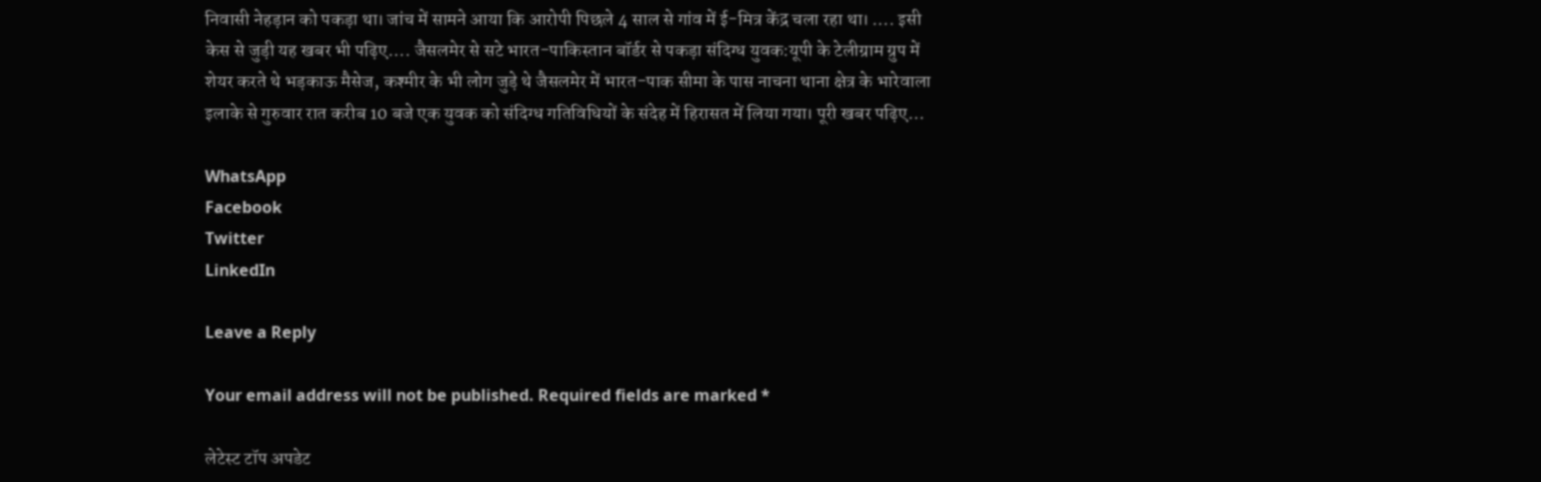निवासी नेहड़ान को पकड़ा था। जांच में सामने आया कि आरोपी पिछले 4 साल से गांव में ई-मित्र केंद्र चला रहा था। …. इसी केस से जुड़ी यह खबर भी पढ़िए…. जैसलमेर से सटे भारत-पाकिस्तान बॉर्डर से पकड़ा संदिग्ध युवक:यूपी के टेलीग्राम ग्रुप में शेयर करते थे भड़काऊ मैसेज, कश्मीर के भी लोग जुड़े थे जैसलमेर में भारत-पाक सीमा के पास नाचना थाना क्षेत्र के भारेवाला इलाके से गुरुवार रात करीब 10 बजे एक युवक को संदिग्ध गतिविधियों के संदेह में हिरासत में लिया गया। पूरी खबर पढ़िए…

WhatsApp
Facebook
Twitter
LinkedIn

Leave a Reply

Your email address will not be published. Required fields are marked *

लेटेस्ट टॉप अपडेट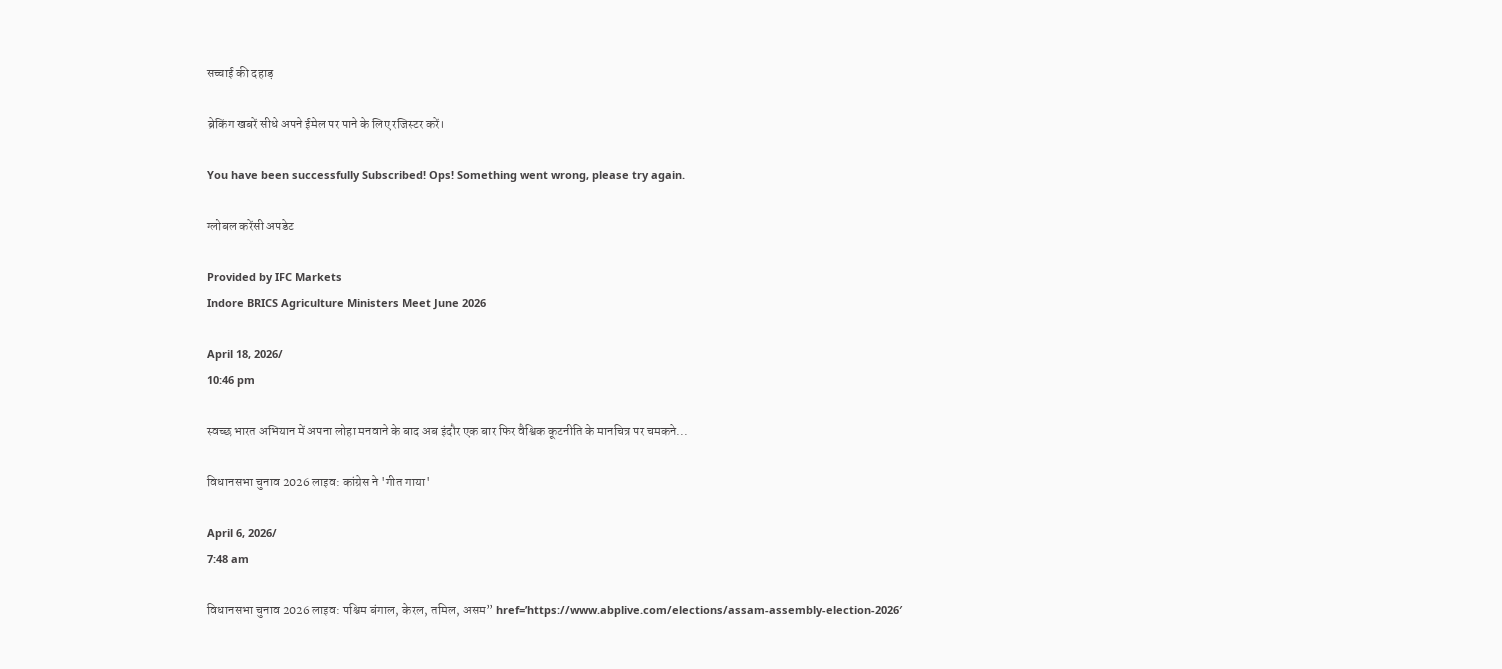सच्चाई की दहाड़

ब्रेकिंग खबरें सीधे अपने ईमेल पर पाने के लिए रजिस्टर करें।

You have been successfully Subscribed! Ops! Something went wrong, please try again.

ग्लोबल करेंसी अपडेट

Provided by IFC Markets
Indore BRICS Agriculture Ministers Meet June 2026

April 18, 2026/
10:46 pm

स्वच्छ भारत अभियान में अपना लोहा मनवाने के बाद अब इंदौर एक बार फिर वैश्विक कूटनीति के मानचित्र पर चमकने...

विधानसभा चुनाव 2026 लाइव: कांग्रेस ने 'गीत गाया'

April 6, 2026/
7:48 am

विधानसभा चुनाव 2026 लाइव: पश्चिम बंगाल, केरल, तमिल, असम” href=’https://www.abplive.com/elections/assam-assembly-election-2026′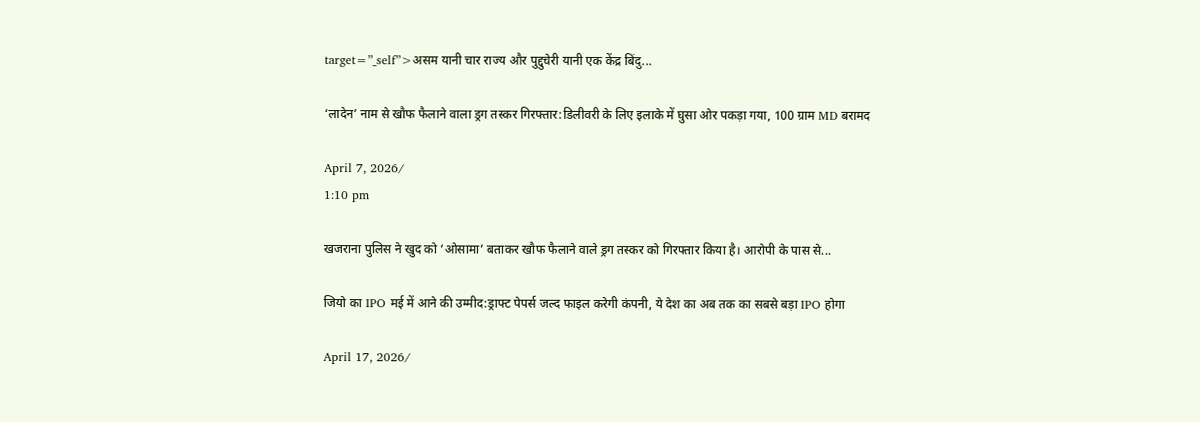target=”_self”>असम यानी चार राज्य और पुद्दुचेरी यानी एक केंद्र बिंदु...

‘लादेन’ नाम से खौफ फैलाने वाला ड्रग तस्कर गिरफ्तार:डिलीवरी के लिए इलाके में घुसा ओर पकड़ा गया, 100 ग्राम MD बरामद

April 7, 2026/
1:10 pm

खजराना पुलिस ने खुद को ‘ओसामा’ बताकर खौफ फैलाने वाले ड्रग तस्कर को गिरफ्तार किया है। आरोपी के पास से...

जियो का IPO मई में आने की उम्मीद:ड्राफ्ट पेपर्स जल्द फाइल करेगी कंपनी, ये देश का अब तक का सबसे बड़ा IPO होगा

April 17, 2026/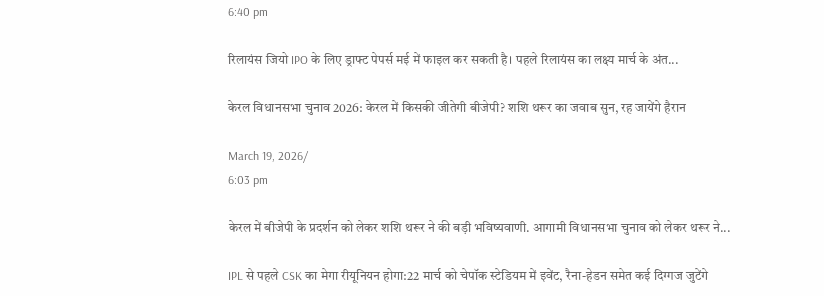6:40 pm

रिलायंस जियो IPO के लिए ड्राफ्ट पेपर्स मई में फाइल कर सकती है। पहले रिलायंस का लक्ष्य मार्च के अंत...

केरल विधानसभा चुनाव 2026: केरल में किसकी जीतेगी बीजेपी? शशि थरूर का जवाब सुन, रह जायेंगे हैरान

March 19, 2026/
6:03 pm

केरल में बीजेपी के प्रदर्शन को लेकर शशि थरूर ने की बड़ी भविष्यवाणी. आगामी विधानसभा चुनाव को लेकर थरूर ने...

IPL से पहले CSK का मेगा रीयूनियन होगा:22 मार्च को चेपॉक स्टेडियम में इवेंट, रैना-हेडन समेत कई दिग्गज जुटेंगे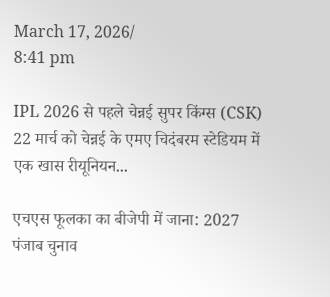March 17, 2026/
8:41 pm

IPL 2026 से पहले चेन्नई सुपर किंग्स (CSK) 22 मार्च को चेन्नई के एमए चिदंबरम स्टेडियम में एक खास रीयूनियन...

एचएस फूलका का बीजेपी में जाना: 2027 पंजाब चुनाव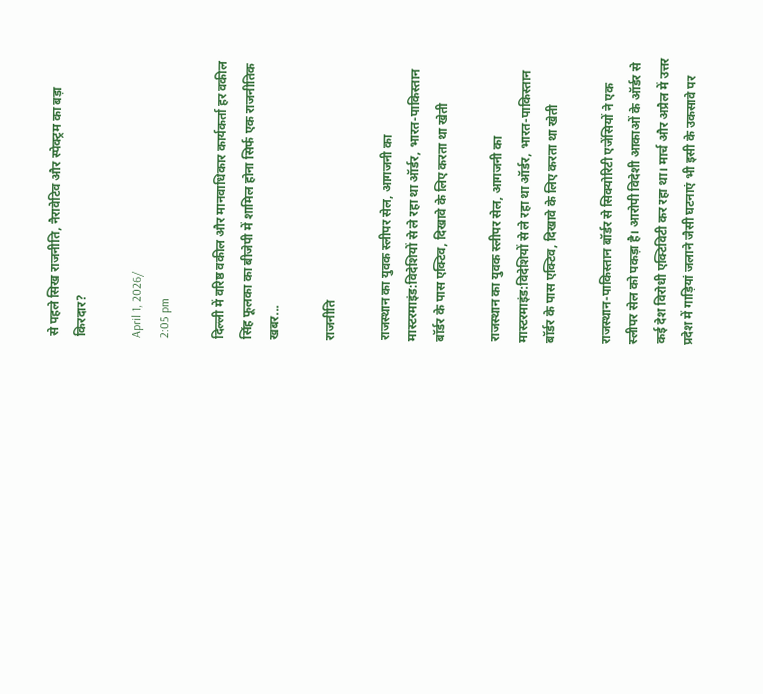से पहले सिख राजनीति, नैरावेटिव और स्पेक्ट्रम का बड़ा किरदार?

April 1, 2026/
2:05 pm

दिल्ली में वरिष्ठ वकील और मानवाधिकार कार्यकर्ता हर वकील सिंह फूलका का बीजेपी में शामिल होना सिर्फ एक राजनीतिक खबर...

राजनीति

राजस्थान का युवक स्लीपर सेल, आगजनी का मास्टरमाइंड:विदेशियों से ले रहा था ऑर्डर, भारत-पाकिस्तान बॉर्डर के पास एक्टिव, दिखावे के लिए करता था खेती

राजस्थान का युवक स्लीपर सेल, आगजनी का मास्टरमाइंड:विदेशियों से ले रहा था ऑर्डर, भारत-पाकिस्तान बॉर्डर के पास एक्टिव, दिखावे के लिए करता था खेती

राजस्थान-पाकिस्तान बॉर्डर से सिक्योरिटी एजेंसियों ने एक स्लीपर सेल को पकड़ा है। आरोपी विदेशी आकाओं के ऑर्डर से कई देश विरोधी एक्टिविटी कर रहा था। मार्च और अप्रैल में उत्तर प्रदेश में गाड़ियां जलाने जैसी घटनाएं भी इसी के उकसावे पर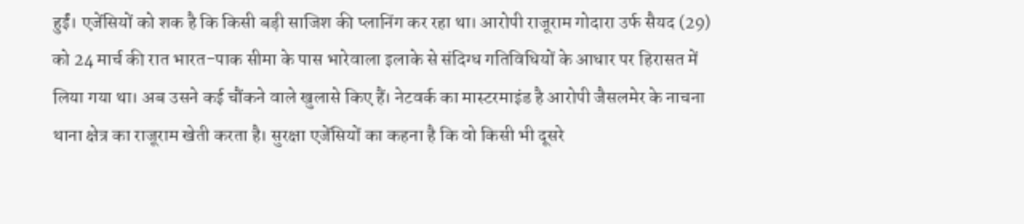हुईं। एजेंसियों को शक है कि किसी बड़ी साजिश की प्लानिंग कर रहा था। आरोपी राजूराम गोदारा उर्फ सैयद (29) को 24 मार्च की रात भारत-पाक सीमा के पास भारेवाला इलाके से संदिग्ध गतिविधियों के आधार पर हिरासत में लिया गया था। अब उसने कई चौंकने वाले खुलासे किए हैं। नेटवर्क का मास्टरमाइंड है आरोपी जैसलमेर के नाचना थाना क्षेत्र का राजूराम खेती करता है। सुरक्षा एजेंसियों का कहना है कि वो किसी भी दूसरे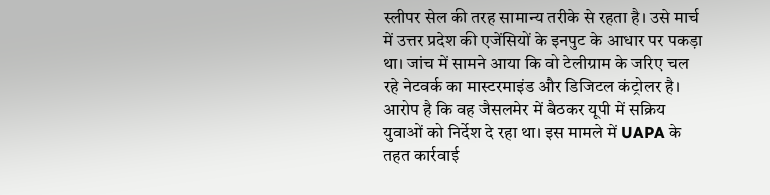स्लीपर सेल की तरह सामान्य तरीके से रहता है। उसे मार्च में उत्तर प्रदेश की एजेंसियों के इनपुट के आधार पर पकड़ा था। जांच में सामने आया कि वो टेलीग्राम के जरिए चल रहे नेटवर्क का मास्टरमाइंड और डिजिटल कंट्रोलर है। आरोप है कि वह जैसलमेर में बैठकर यूपी में सक्रिय युवाओं को निर्देश दे रहा था। इस मामले में UAPA के तहत कार्रवाई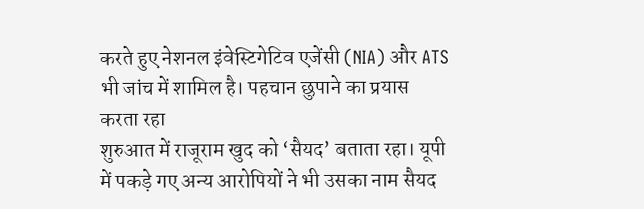करते हुए नेशनल इंवेस्टिगेटिव एजेंसी (NIA) और ATS भी जांच में शामिल है। पहचान छुपाने का प्रयास करता रहा
शुरुआत में राजूराम खुद को ‘सैयद’ बताता रहा। यूपी में पकड़े गए अन्य आरोपियों ने भी उसका नाम सैयद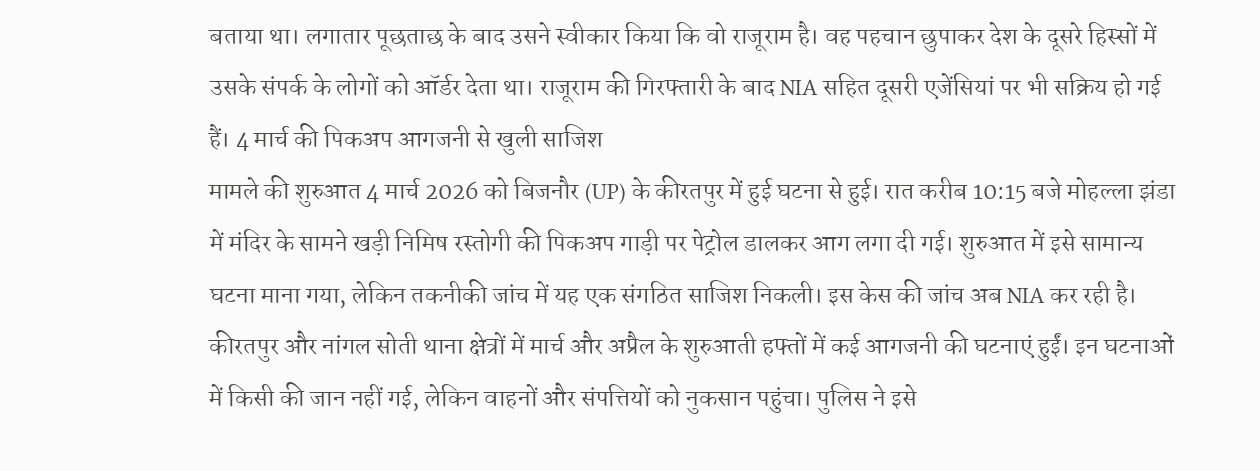बताया था। लगातार पूछताछ के बाद उसने स्वीकार किया कि वो राजूराम है। वह पहचान छुपाकर देश के दूसरे हिस्सों में उसके संपर्क के लोगों को ऑर्डर देता था। राजूराम की गिरफ्तारी के बाद NIA सहित दूसरी एजेंसियां पर भी सक्रिय हो गई हैं। 4 मार्च की पिकअप आगजनी से खुली साजिश
मामले की शुरुआत 4 मार्च 2026 को बिजनौर (UP) के कीरतपुर में हुई घटना से हुई। रात करीब 10:15 बजे मोहल्ला झंडा में मंदिर के सामने खड़ी निमिष रस्तोगी की पिकअप गाड़ी पर पेट्रोल डालकर आग लगा दी गई। शुरुआत में इसे सामान्य घटना माना गया, लेकिन तकनीकी जांच में यह एक संगठित साजिश निकली। इस केस की जांच अब NIA कर रही है। कीरतपुर और नांगल सोती थाना क्षेत्रों में मार्च और अप्रैल के शुरुआती हफ्तों में कई आगजनी की घटनाएं हुईं। इन घटनाओं में किसी की जान नहीं गई, लेकिन वाहनों और संपत्तियों को नुकसान पहुंचा। पुलिस ने इसे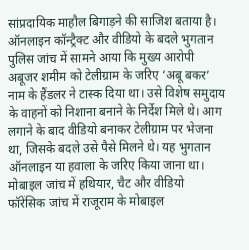सांप्रदायिक माहौल बिगाड़ने की साजिश बताया है। ऑनलाइन कॉन्ट्रैक्ट और वीडियो के बदले भुगतान
पुलिस जांच में सामने आया कि मुख्य आरोपी अबूजर शमीम को टेलीग्राम के जरिए ‘अबू बकर’ नाम के हैंडलर ने टास्क दिया था। उसे विशेष समुदाय के वाहनों को निशाना बनाने के निर्देश मिले थे। आग लगाने के बाद वीडियो बनाकर टेलीग्राम पर भेजना था, जिसके बदले उसे पैसे मिलने थे। यह भुगतान ऑनलाइन या हवाला के जरिए किया जाना था। मोबाइल जांच में हथियार, चैट और वीडियो
फॉरेंसिक जांच में राजूराम के मोबाइल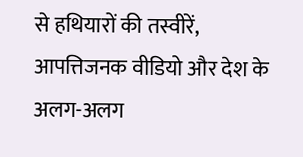से हथियारों की तस्वीरें, आपत्तिजनक वीडियो और देश के अलग-अलग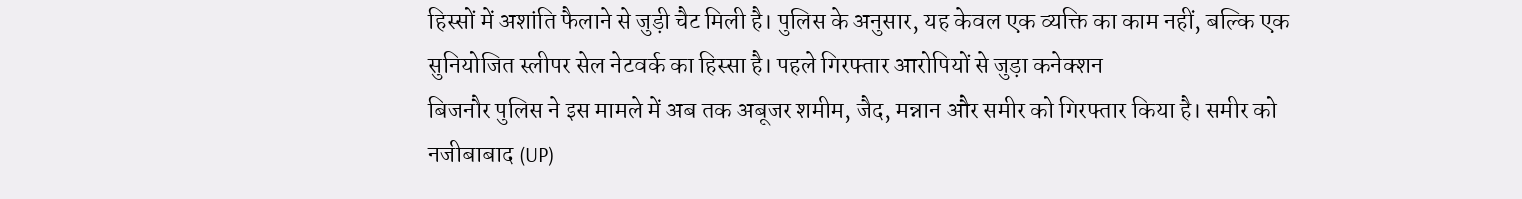हिस्सों में अशांति फैलाने से जुड़ी चैट मिली है। पुलिस के अनुसार, यह केवल एक व्यक्ति का काम नहीं, बल्कि एक सुनियोजित स्लीपर सेल नेटवर्क का हिस्सा है। पहले गिरफ्तार आरोपियों से जुड़ा कनेक्शन
बिजनौर पुलिस ने इस मामले में अब तक अबूजर शमीम, जैद, मन्नान और समीर को गिरफ्तार किया है। समीर को नजीबाबाद (UP)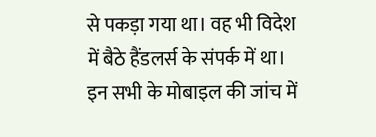से पकड़ा गया था। वह भी विदेश में बैठे हैंडलर्स के संपर्क में था। इन सभी के मोबाइल की जांच में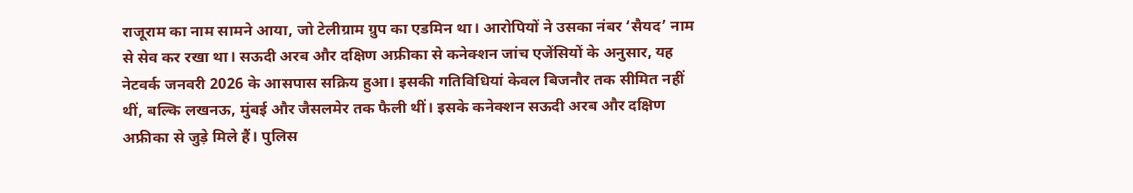राजूराम का नाम सामने आया, जो टेलीग्राम ग्रुप का एडमिन था। आरोपियों ने उसका नंबर ‘सैयद’ नाम से सेव कर रखा था। सऊदी अरब और दक्षिण अफ्रीका से कनेक्शन जांच एजेंसियों के अनुसार, यह नेटवर्क जनवरी 2026 के आसपास सक्रिय हुआ। इसकी गतिविधियां केवल बिजनौर तक सीमित नहीं थीं, बल्कि लखनऊ, मुंबई और जैसलमेर तक फैली थीं। इसके कनेक्शन सऊदी अरब और दक्षिण अफ्रीका से जुड़े मिले हैं। पुलिस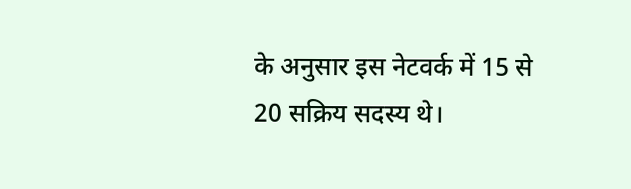के अनुसार इस नेटवर्क में 15 से 20 सक्रिय सदस्य थे।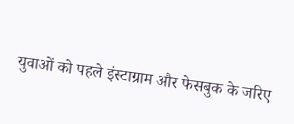युवाओं को पहले इंस्टाग्राम और फेसबुक के जरिए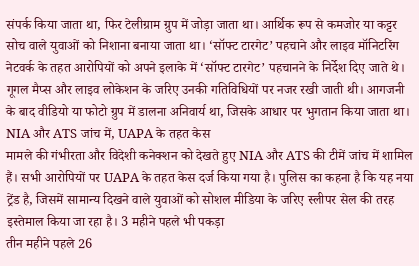संपर्क किया जाता था, फिर टेलीग्राम ग्रुप में जोड़ा जाता था। आर्थिक रूप से कमजोर या कट्टर सोच वाले युवाओं को निशाना बनाया जाता था। ‘सॉफ्ट टारगेट’ पहचाने और लाइव मॉनिटरिंग नेटवर्क के तहत आरोपियों को अपने इलाके में ‘सॉफ्ट टारगेट’ पहचानने के निर्देश दिए जाते थे। गूगल मैप्स और लाइव लोकेशन के जरिए उनकी गतिविधियों पर नजर रखी जाती थी। आगजनी के बाद वीडियो या फोटो ग्रुप में डालना अनिवार्य था, जिसके आधार पर भुगतान किया जाता था। NIA और ATS जांच में, UAPA के तहत केस
मामले की गंभीरता और विदेशी कनेक्शन को देखते हुए NIA और ATS की टीमें जांच में शामिल हैं। सभी आरोपियों पर UAPA के तहत केस दर्ज किया गया है। पुलिस का कहना है कि यह नया ट्रेंड है, जिसमें सामान्य दिखने वाले युवाओं को सोशल मीडिया के जरिए स्लीपर सेल की तरह इस्तेमाल किया जा रहा है। 3 महीने पहले भी पकड़ा
तीन महीने पहले 26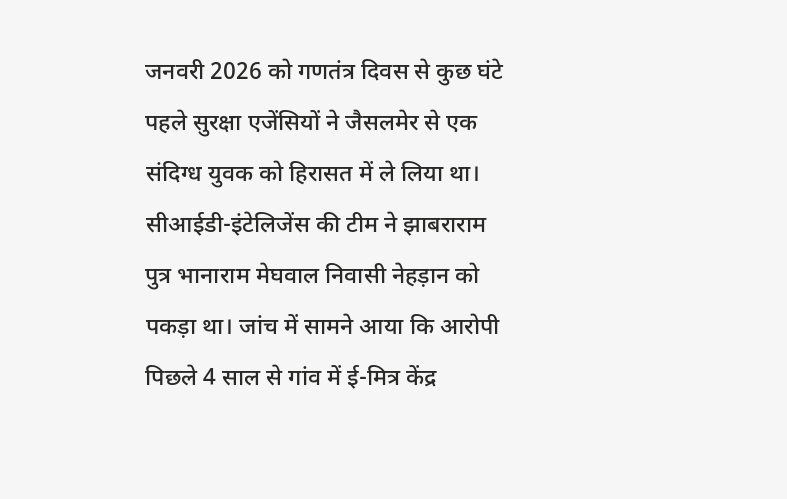जनवरी 2026 को गणतंत्र दिवस से कुछ घंटे पहले सुरक्षा एजेंसियों ने जैसलमेर से एक संदिग्ध युवक को हिरासत में ले लिया था। सीआईडी-इंटेलिजेंस की टीम ने झाबराराम पुत्र भानाराम मेघवाल निवासी नेहड़ान को पकड़ा था। जांच में सामने आया कि आरोपी पिछले 4 साल से गांव में ई-मित्र केंद्र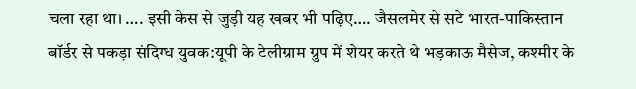चला रहा था। …. इसी केस से जुड़ी यह खबर भी पढ़िए…. जैसलमेर से सटे भारत-पाकिस्तान बॉर्डर से पकड़ा संदिग्ध युवक:यूपी के टेलीग्राम ग्रुप में शेयर करते थे भड़काऊ मैसेज, कश्मीर के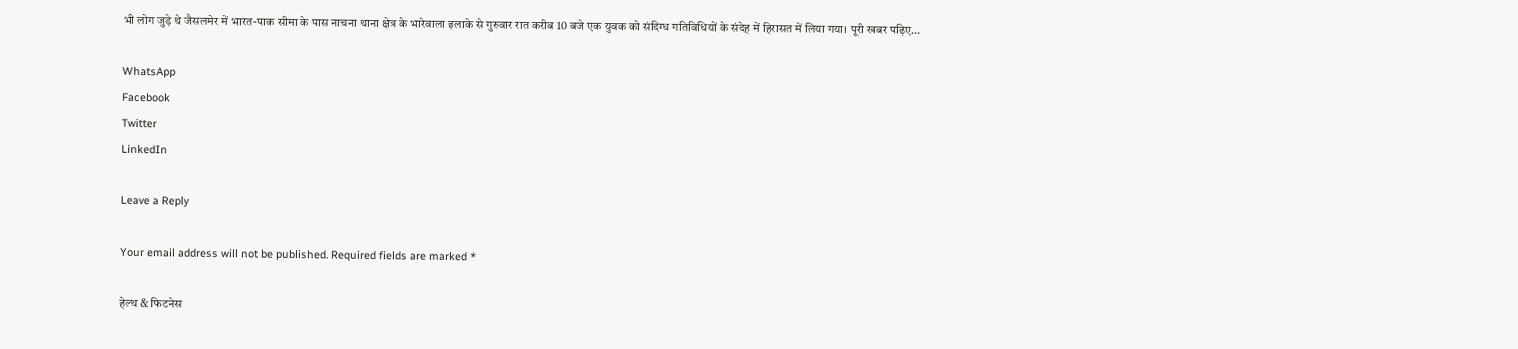भी लोग जुड़े थे जैसलमेर में भारत-पाक सीमा के पास नाचना थाना क्षेत्र के भारेवाला इलाके से गुरुवार रात करीब 10 बजे एक युवक को संदिग्ध गतिविधियों के संदेह में हिरासत में लिया गया। पूरी खबर पढ़िए…

WhatsApp
Facebook
Twitter
LinkedIn

Leave a Reply

Your email address will not be published. Required fields are marked *

हेल्थ & फिटनेस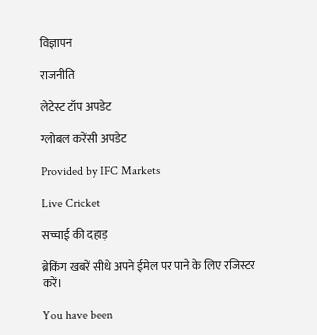विज्ञापन

राजनीति

लेटेस्ट टॉप अपडेट

ग्लोबल करेंसी अपडेट

Provided by IFC Markets

Live Cricket

सच्चाई की दहाड़

ब्रेकिंग खबरें सीधे अपने ईमेल पर पाने के लिए रजिस्टर करें।

You have been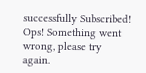successfully Subscribed! Ops! Something went wrong, please try again.